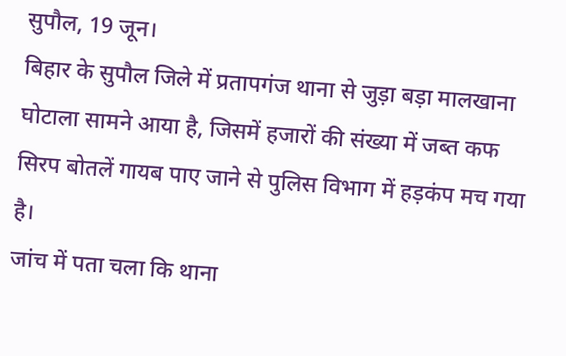सुपौल, 19 जून।
बिहार के सुपौल जिले में प्रतापगंज थाना से जुड़ा बड़ा मालखाना घोटाला सामने आया है, जिसमें हजारों की संख्या में जब्त कफ सिरप बोतलें गायब पाए जाने से पुलिस विभाग में हड़कंप मच गया है।
जांच में पता चला कि थाना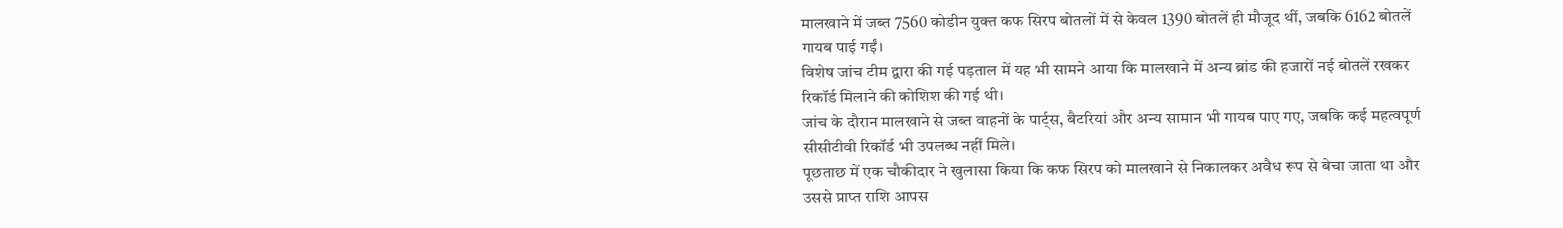मालखाने में जब्त 7560 कोडीन युक्त कफ सिरप बोतलों में से केवल 1390 बोतलें ही मौजूद थीं, जबकि 6162 बोतलें गायब पाई गईं।
विशेष जांच टीम द्वारा की गई पड़ताल में यह भी सामने आया कि मालखाने में अन्य ब्रांड की हजारों नई बोतलें रखकर रिकॉर्ड मिलाने की कोशिश की गई थी।
जांच के दौरान मालखाने से जब्त वाहनों के पार्ट्स, बैटरियां और अन्य सामान भी गायब पाए गए, जबकि कई महत्वपूर्ण सीसीटीवी रिकॉर्ड भी उपलब्ध नहीं मिले।
पूछताछ में एक चौकीदार ने खुलासा किया कि कफ सिरप को मालखाने से निकालकर अवैध रूप से बेचा जाता था और उससे प्राप्त राशि आपस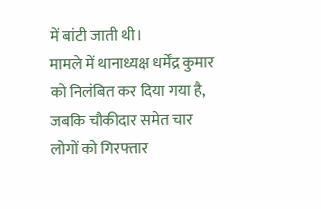में बांटी जाती थी।
मामले में थानाध्यक्ष धर्मेंद्र कुमार को निलंबित कर दिया गया है, जबकि चौकीदार समेत चार लोगों को गिरफ्तार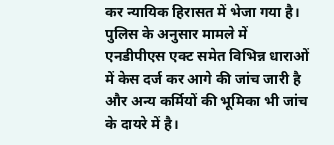कर न्यायिक हिरासत में भेजा गया है।
पुलिस के अनुसार मामले में एनडीपीएस एक्ट समेत विभिन्न धाराओं में केस दर्ज कर आगे की जांच जारी है और अन्य कर्मियों की भूमिका भी जांच के दायरे में है।